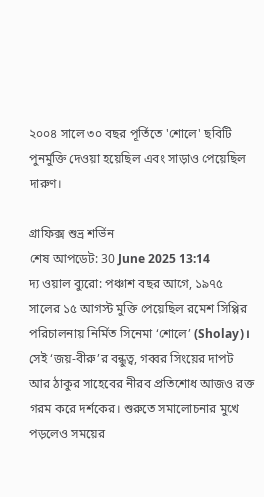২০০৪ সালে ৩০ বছর পূর্তিতে 'শোলে' ছবিটি পুনর্মুক্তি দেওয়া হয়েছিল এবং সাড়াও পেয়েছিল দারুণ।

গ্রাফিক্স শুভ্র শর্ভিন
শেষ আপডেট: 30 June 2025 13:14
দ্য ওয়াল ব্যুরো: পঞ্চাশ বছর আগে, ১৯৭৫ সালের ১৫ আগস্ট মুক্তি পেয়েছিল রমেশ সিপ্পির পরিচালনায় নির্মিত সিনেমা ‘শোলে’ (Sholay)। সেই ‘জয়-বীরু’র বন্ধুত্ব, গব্বর সিংয়ের দাপট আর ঠাকুর সাহেবের নীরব প্রতিশোধ আজও রক্ত গরম করে দর্শকের। শুরুতে সমালোচনার মুখে পড়লেও সময়ের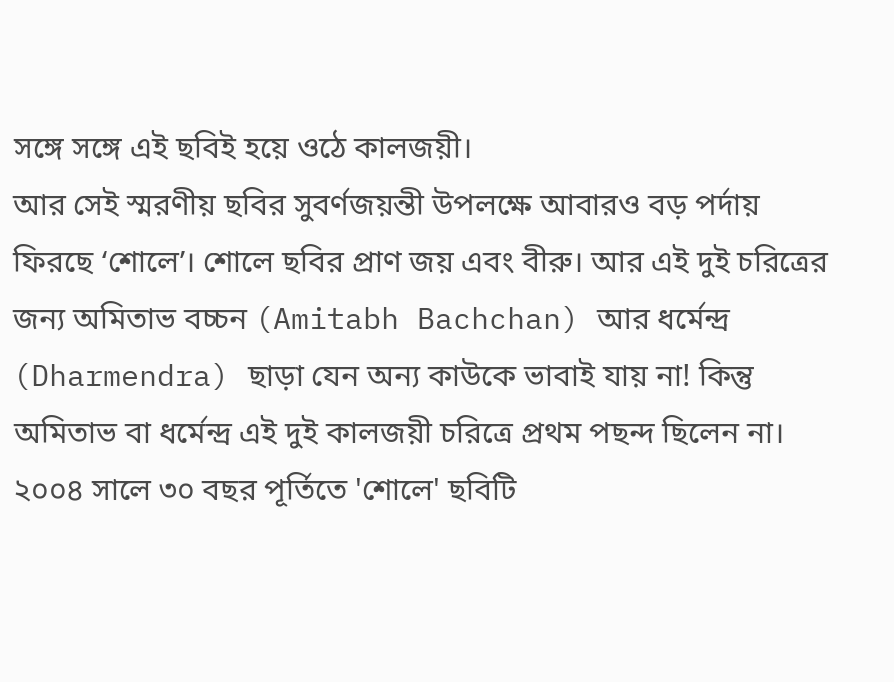সঙ্গে সঙ্গে এই ছবিই হয়ে ওঠে কালজয়ী।
আর সেই স্মরণীয় ছবির সুবর্ণজয়ন্তী উপলক্ষে আবারও বড় পর্দায় ফিরছে ‘শোলে’। শোলে ছবির প্রাণ জয় এবং বীরু। আর এই দুই চরিত্রের জন্য অমিতাভ বচ্চন (Amitabh Bachchan) আর ধর্মেন্দ্র (Dharmendra) ছাড়া যেন অন্য কাউকে ভাবাই যায় না! কিন্তু অমিতাভ বা ধর্মেন্দ্র এই দুই কালজয়ী চরিত্রে প্রথম পছন্দ ছিলেন না।
২০০৪ সালে ৩০ বছর পূর্তিতে 'শোলে' ছবিটি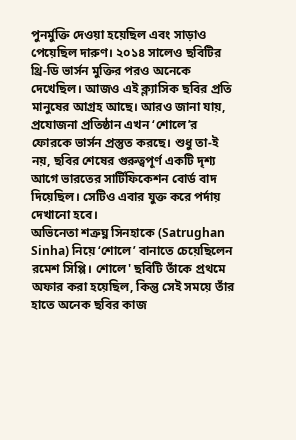পুনর্মুক্তি দেওয়া হয়েছিল এবং সাড়াও পেয়েছিল দারুণ। ২০১৪ সালেও ছবিটির থ্রি-ডি ভার্সন মুক্তির পরও অনেকে দেখেছিল। আজও এই ক্ল্যাসিক ছবির প্রতি মানুষের আগ্রহ আছে। আরও জানা যায়, প্রযোজনা প্রতিষ্ঠান এখন ‘শোলে’র ফোরকে ভার্সন প্রস্তুত করছে। শুধু তা-ই নয়, ছবির শেষের গুরুত্বপূর্ণ একটি দৃশ্য আগে ভারতের সার্টিফিকেশন বোর্ড বাদ দিয়েছিল। সেটিও এবার যুক্ত করে পর্দায় দেখানো হবে।
অভিনেতা শত্রুঘ্ন সিনহাকে (Satrughan Sinha) নিয়ে ‘শোলে’ বানাতে চেয়েছিলেন রমেশ সিপ্পি। শোলে' ছবিটি তাঁকে প্রথমে অফার করা হয়েছিল, কিন্তু সেই সময়ে তাঁর হাতে অনেক ছবির কাজ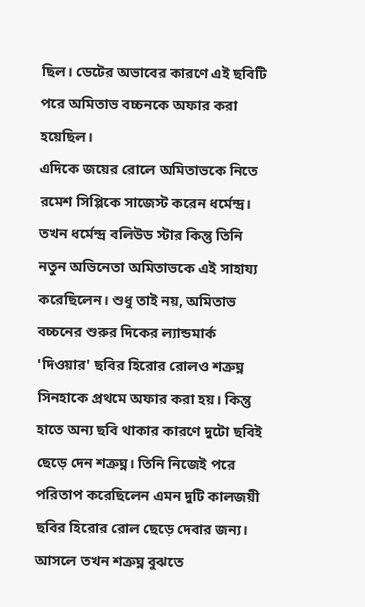ছিল। ডেটের অভাবের কারণে এই ছবিটি পরে অমিতাভ বচ্চনকে অফার করা হয়েছিল।
এদিকে জয়ের রোলে অমিতাভকে নিতে রমেশ সিপ্পিকে সাজেস্ট করেন ধর্মেন্দ্র। তখন ধর্মেন্দ্র বলিউড স্টার কিন্তু তিনি নতুন অভিনেতা অমিতাভকে এই সাহায্য করেছিলেন। শুধু তাই নয়, অমিতাভ বচ্চনের শুরুর দিকের ল্যান্ডমার্ক 'দিওয়ার' ছবির হিরোর রোলও শত্রুঘ্ন সিনহাকে প্রথমে অফার করা হয়। কিন্তু হাতে অন্য ছবি থাকার কারণে দুটো ছবিই ছেড়ে দেন শত্রুঘ্ন। তিনি নিজেই পরে পরিতাপ করেছিলেন এমন দুটি কালজয়ী ছবির হিরোর রোল ছেড়ে দেবার জন্য। আসলে তখন শত্রুঘ্ন বুঝতে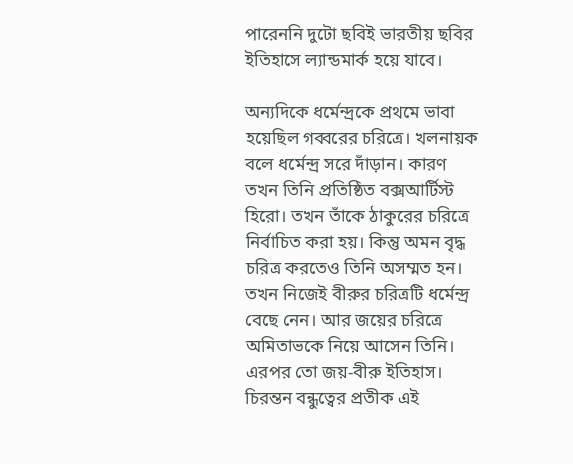পারেননি দুটো ছবিই ভারতীয় ছবির ইতিহাসে ল্যান্ডমার্ক হয়ে যাবে।

অন্যদিকে ধর্মেন্দ্রকে প্রথমে ভাবা হয়েছিল গব্বরের চরিত্রে। খলনায়ক বলে ধর্মেন্দ্র সরে দাঁড়ান। কারণ তখন তিনি প্রতিষ্ঠিত বক্সআর্টিস্ট হিরো। তখন তাঁকে ঠাকুরের চরিত্রে নির্বাচিত করা হয়। কিন্তু অমন বৃদ্ধ চরিত্র করতেও তিনি অসম্মত হন। তখন নিজেই বীরুর চরিত্রটি ধর্মেন্দ্র বেছে নেন। আর জয়ের চরিত্রে অমিতাভকে নিয়ে আসেন তিনি। এরপর তো জয়-বীরু ইতিহাস। চিরন্তন বন্ধুত্বের প্রতীক এই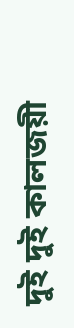দুই দুই কালজয়ী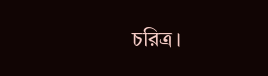চরিত্র।